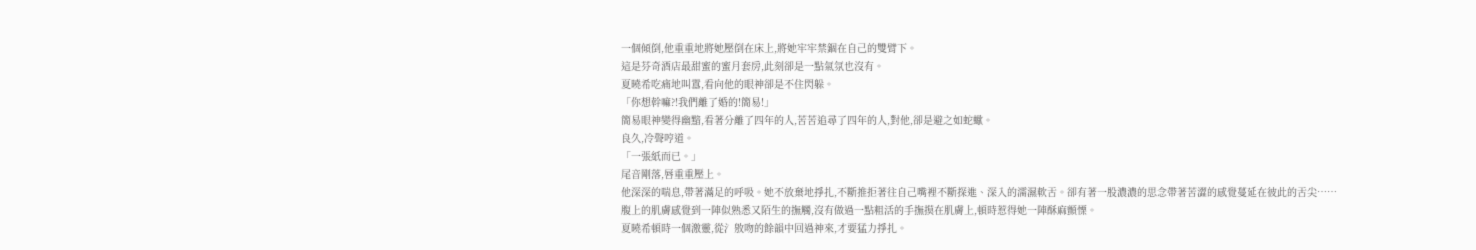一個傾倒,他重重地將她壓倒在床上,將她牢牢禁錮在自己的雙臂下。
這是芬奇酒店最甜蜜的蜜月套房,此刻卻是一點氣氛也沒有。
夏曉希吃痛地叫囂,看向他的眼神卻是不住閃躲。
「你想幹嘛?!我們離了婚的!簡易!」
簡易眼神變得幽黯,看著分離了四年的人,苦苦追尋了四年的人,對他,卻是避之如蛇蠍。
良久,冷聲哼道。
「一張紙而已。」
尾音剛落,唇重重壓上。
他深深的喘息,帶著滿足的呼吸。她不放棄地掙扎,不斷推拒著往自己嘴裡不斷探進、深入的濡濕軟舌。卻有著一股濃濃的思念帶著苦澀的感覺蔓延在彼此的舌尖……
腹上的肌膚感覺到一陣似熟悉又陌生的撫觸,沒有做過一點粗活的手撫摸在肌膚上,頓時惹得她一陣酥麻顫慄。
夏曉希頓時一個激靈,從氵敫吻的餘韻中回過神來,才要猛力掙扎。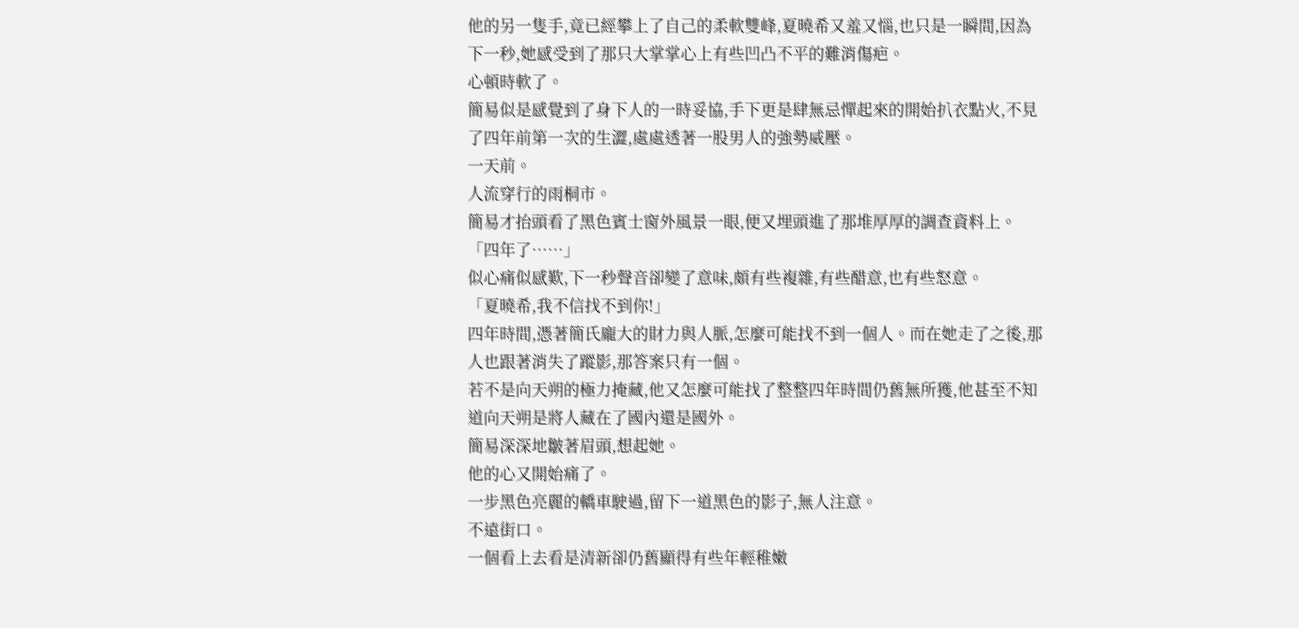他的另一隻手,竟已經攀上了自己的柔軟雙峰,夏曉希又羞又惱,也只是一瞬間,因為下一秒,她感受到了那只大掌掌心上有些凹凸不平的難消傷疤。
心頓時軟了。
簡易似是感覺到了身下人的一時妥協,手下更是肆無忌憚起來的開始扒衣點火,不見了四年前第一次的生澀,處處透著一股男人的強勢威壓。
一天前。
人流穿行的雨桐市。
簡易才抬頭看了黑色賓士窗外風景一眼,便又埋頭進了那堆厚厚的調查資料上。
「四年了……」
似心痛似感歎,下一秒聲音卻變了意味,頗有些複雜,有些醋意,也有些怒意。
「夏曉希,我不信找不到你!」
四年時間,憑著簡氏龐大的財力與人脈,怎麼可能找不到一個人。而在她走了之後,那人也跟著消失了蹤影,那答案只有一個。
若不是向天朔的極力掩藏,他又怎麼可能找了整整四年時間仍舊無所獲,他甚至不知道向天朔是將人藏在了國內還是國外。
簡易深深地皺著眉頭,想起她。
他的心又開始痛了。
一步黑色亮麗的轎車駛過,留下一道黑色的影子,無人注意。
不遠街口。
一個看上去看是清新卻仍舊顯得有些年輕稚嫩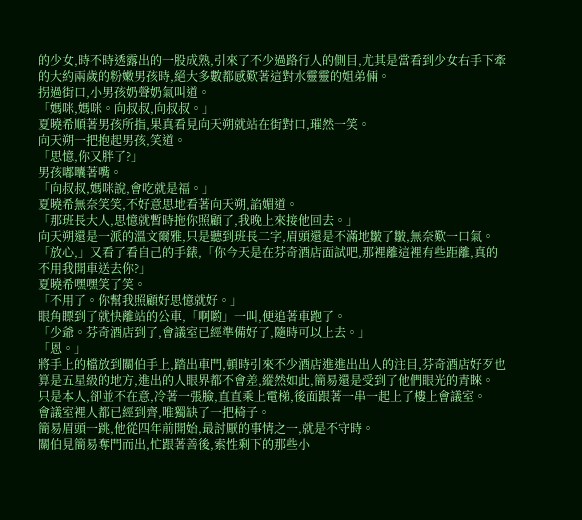的少女,時不時透露出的一股成熟,引來了不少過路行人的側目,尤其是當看到少女右手下牽的大約兩歲的粉嫩男孩時,絕大多數都感歎著這對水靈靈的姐弟倆。
拐過街口,小男孩奶聲奶氣叫道。
「媽咪,媽咪。向叔叔,向叔叔。」
夏曉希順著男孩所指,果真看見向天朔就站在街對口,璀然一笑。
向天朔一把抱起男孩,笑道。
「思憶,你又胖了?」
男孩嘟囔著嘴。
「向叔叔,媽咪說,會吃就是福。」
夏曉希無奈笑笑,不好意思地看著向天朔,諂媚道。
「那班長大人,思憶就暫時拖你照顧了,我晚上來接他回去。」
向天朔還是一派的溫文爾雅,只是聽到班長二字,眉頭還是不滿地皺了皺,無奈歎一口氣。
「放心,」又看了看自己的手錶,「你今天是在芬奇酒店面試吧,那裡離這裡有些距離,真的不用我開車送去你?」
夏曉希嘿嘿笑了笑。
「不用了。你幫我照顧好思憶就好。」
眼角瞟到了就快離站的公車,「啊喲」一叫,便追著車跑了。
「少爺。芬奇酒店到了,會議室已經準備好了,隨時可以上去。」
「恩。」
將手上的檔放到關伯手上,踏出車門,頓時引來不少酒店進進出出人的注目,芬奇酒店好歹也算是五星級的地方,進出的人眼界都不會差,縱然如此,簡易還是受到了他們眼光的青睞。
只是本人,卻並不在意,冷著一張臉,直直乘上電梯,後面跟著一串一起上了樓上會議室。
會議室裡人都已經到齊,唯獨缺了一把椅子。
簡易眉頭一跳,他從四年前開始,最討厭的事情之一,就是不守時。
關伯見簡易奪門而出,忙跟著善後,索性剩下的那些小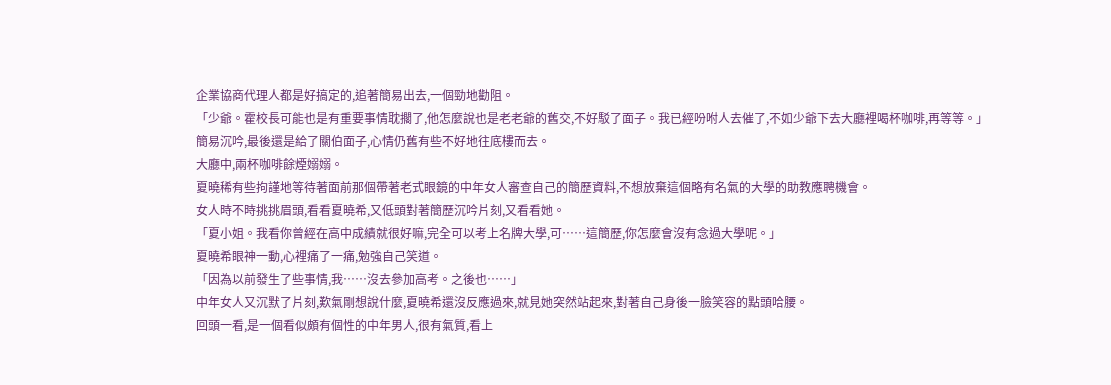企業協商代理人都是好搞定的,追著簡易出去,一個勁地勸阻。
「少爺。霍校長可能也是有重要事情耽擱了,他怎麼說也是老老爺的舊交,不好駁了面子。我已經吩咐人去催了,不如少爺下去大廳裡喝杯咖啡,再等等。」
簡易沉吟,最後還是給了關伯面子,心情仍舊有些不好地往底樓而去。
大廳中,兩杯咖啡餘煙嫋嫋。
夏曉稀有些拘謹地等待著面前那個帶著老式眼鏡的中年女人審查自己的簡歷資料,不想放棄這個略有名氣的大學的助教應聘機會。
女人時不時挑挑眉頭,看看夏曉希,又低頭對著簡歷沉吟片刻,又看看她。
「夏小姐。我看你曾經在高中成績就很好嘛,完全可以考上名牌大學,可……這簡歷,你怎麼會沒有念過大學呢。」
夏曉希眼神一動,心裡痛了一痛,勉強自己笑道。
「因為以前發生了些事情,我……沒去參加高考。之後也……」
中年女人又沉默了片刻,歎氣剛想說什麼,夏曉希還沒反應過來,就見她突然站起來,對著自己身後一臉笑容的點頭哈腰。
回頭一看,是一個看似頗有個性的中年男人,很有氣質,看上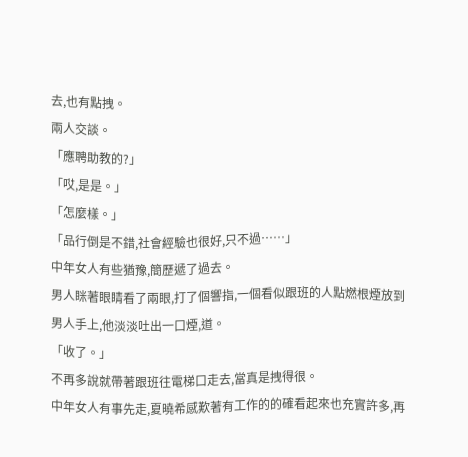去,也有點拽。
兩人交談。
「應聘助教的?」
「哎,是是。」
「怎麼樣。」
「品行倒是不錯,社會經驗也很好,只不過……」
中年女人有些猶豫,簡歷遞了過去。
男人眯著眼睛看了兩眼,打了個響指,一個看似跟班的人點燃根煙放到男人手上,他淡淡吐出一口煙,道。
「收了。」
不再多說就帶著跟班往電梯口走去,當真是拽得很。
中年女人有事先走,夏曉希感歎著有工作的的確看起來也充實許多,再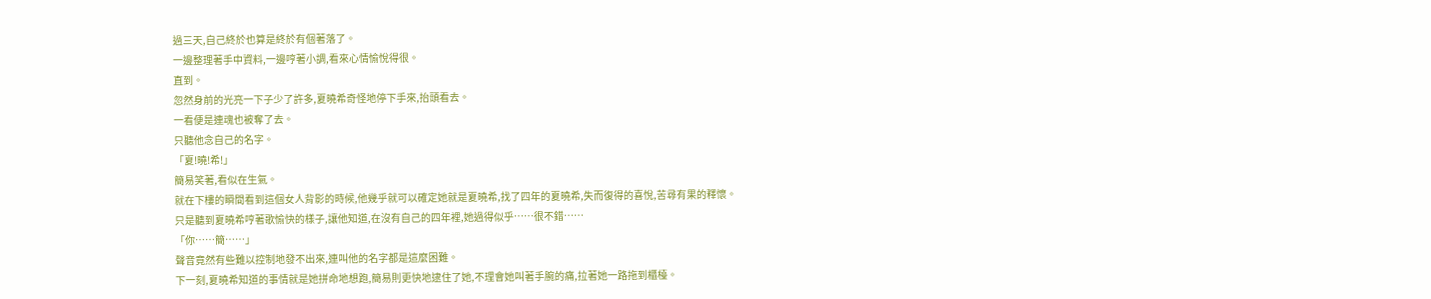過三天,自己終於也算是終於有個著落了。
一邊整理著手中資料,一邊哼著小調,看來心情愉悅得很。
直到。
忽然身前的光亮一下子少了許多,夏曉希奇怪地停下手來,抬頭看去。
一看便是連魂也被奪了去。
只聽他念自己的名字。
「夏!曉!希!」
簡易笑著,看似在生氣。
就在下樓的瞬間看到這個女人背影的時候,他幾乎就可以確定她就是夏曉希,找了四年的夏曉希,失而復得的喜悅,苦尋有果的釋懷。
只是聽到夏曉希哼著歌愉快的樣子,讓他知道,在沒有自己的四年裡,她過得似乎……很不錯……
「你……簡……」
聲音竟然有些難以控制地發不出來,連叫他的名字都是這麼困難。
下一刻,夏曉希知道的事情就是她拼命地想跑,簡易則更快地逮住了她,不理會她叫著手腕的痛,拉著她一路拖到櫃檯。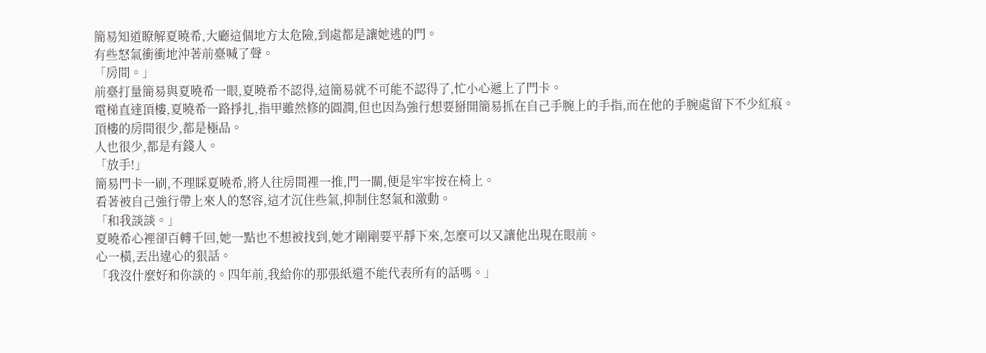簡易知道瞭解夏曉希,大廳這個地方太危險,到處都是讓她逃的門。
有些怒氣衝衝地沖著前臺喊了聲。
「房間。」
前臺打量簡易與夏曉希一眼,夏曉希不認得,這簡易就不可能不認得了,忙小心遞上了門卡。
電梯直達頂樓,夏曉希一路掙扎,指甲雖然修的圓潤,但也因為強行想要掰開簡易抓在自己手腕上的手指,而在他的手腕處留下不少紅痕。
頂樓的房間很少,都是極品。
人也很少,都是有錢人。
「放手!」
簡易門卡一刷,不理睬夏曉希,將人往房間裡一推,門一關,便是牢牢按在椅上。
看著被自己強行帶上來人的怒容,這才沉住些氣,抑制住怒氣和激動。
「和我談談。」
夏曉希心裡卻百轉千回,她一點也不想被找到,她才剛剛要平靜下來,怎麼可以又讓他出現在眼前。
心一橫,丟出違心的狠話。
「我沒什麼好和你談的。四年前,我給你的那張紙還不能代表所有的話嗎。」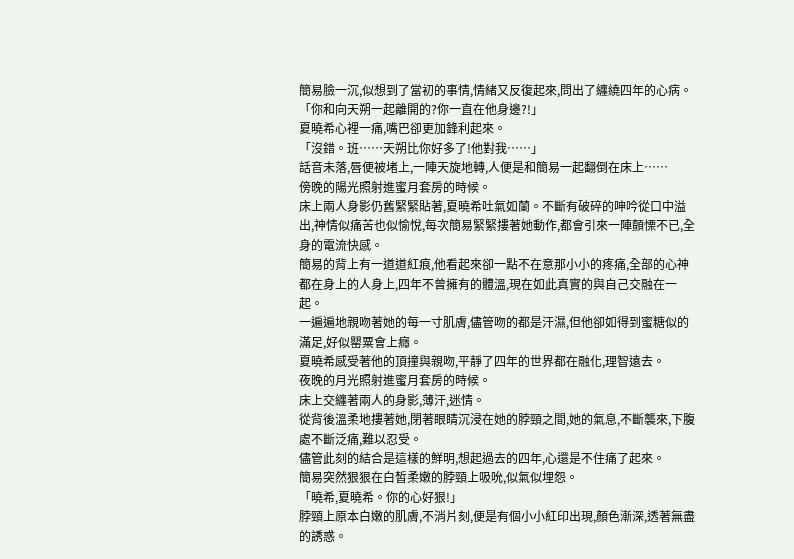簡易臉一沉,似想到了當初的事情,情緒又反復起來,問出了纏繞四年的心病。
「你和向天朔一起離開的?你一直在他身邊?!」
夏曉希心裡一痛,嘴巴卻更加鋒利起來。
「沒錯。班……天朔比你好多了!他對我……」
話音未落,唇便被堵上,一陣天旋地轉,人便是和簡易一起翻倒在床上……
傍晚的陽光照射進蜜月套房的時候。
床上兩人身影仍舊緊緊貼著,夏曉希吐氣如蘭。不斷有破碎的呻吟從口中溢出,神情似痛苦也似愉悅,每次簡易緊緊摟著她動作,都會引來一陣顫慄不已,全身的電流快感。
簡易的背上有一道道紅痕,他看起來卻一點不在意那小小的疼痛,全部的心神都在身上的人身上,四年不曾擁有的體溫,現在如此真實的與自己交融在一起。
一遍遍地親吻著她的每一寸肌膚,儘管吻的都是汗濕,但他卻如得到蜜糖似的滿足,好似罌粟會上癮。
夏曉希感受著他的頂撞與親吻,平靜了四年的世界都在融化,理智遠去。
夜晚的月光照射進蜜月套房的時候。
床上交纏著兩人的身影,薄汗,迷情。
從背後溫柔地摟著她,閉著眼睛沉浸在她的脖頸之間,她的氣息,不斷襲來,下腹處不斷泛痛,難以忍受。
儘管此刻的結合是這樣的鮮明,想起過去的四年,心還是不住痛了起來。
簡易突然狠狠在白皙柔嫩的脖頸上吸吮,似氣似埋怨。
「曉希,夏曉希。你的心好狠!」
脖頸上原本白嫩的肌膚,不消片刻,便是有個小小紅印出現,顏色漸深,透著無盡的誘惑。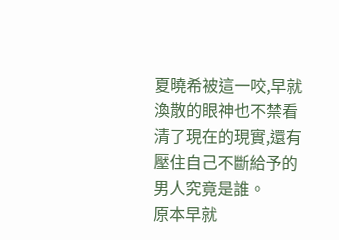夏曉希被這一咬,早就渙散的眼神也不禁看清了現在的現實,還有壓住自己不斷給予的男人究竟是誰。
原本早就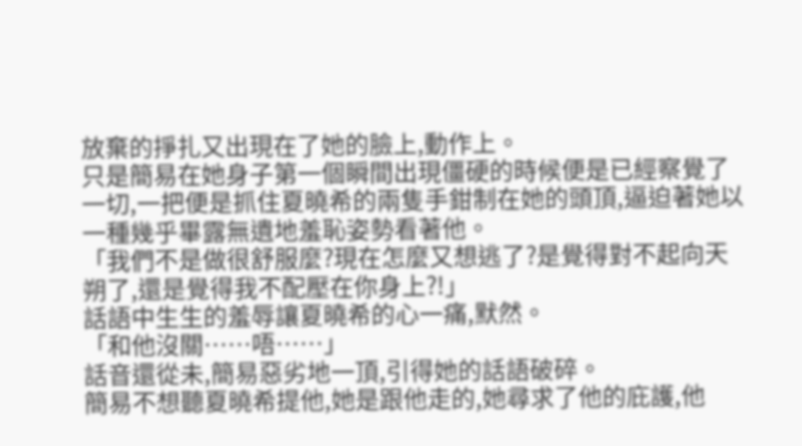放棄的掙扎又出現在了她的臉上,動作上。
只是簡易在她身子第一個瞬間出現僵硬的時候便是已經察覺了一切,一把便是抓住夏曉希的兩隻手鉗制在她的頭頂,逼迫著她以一種幾乎畢露無遺地羞恥姿勢看著他。
「我們不是做很舒服麼?現在怎麼又想逃了?是覺得對不起向天朔了,還是覺得我不配壓在你身上?!」
話語中生生的羞辱讓夏曉希的心一痛,默然。
「和他沒關……唔……」
話音還從未,簡易惡劣地一頂,引得她的話語破碎。
簡易不想聽夏曉希提他,她是跟他走的,她尋求了他的庇護,他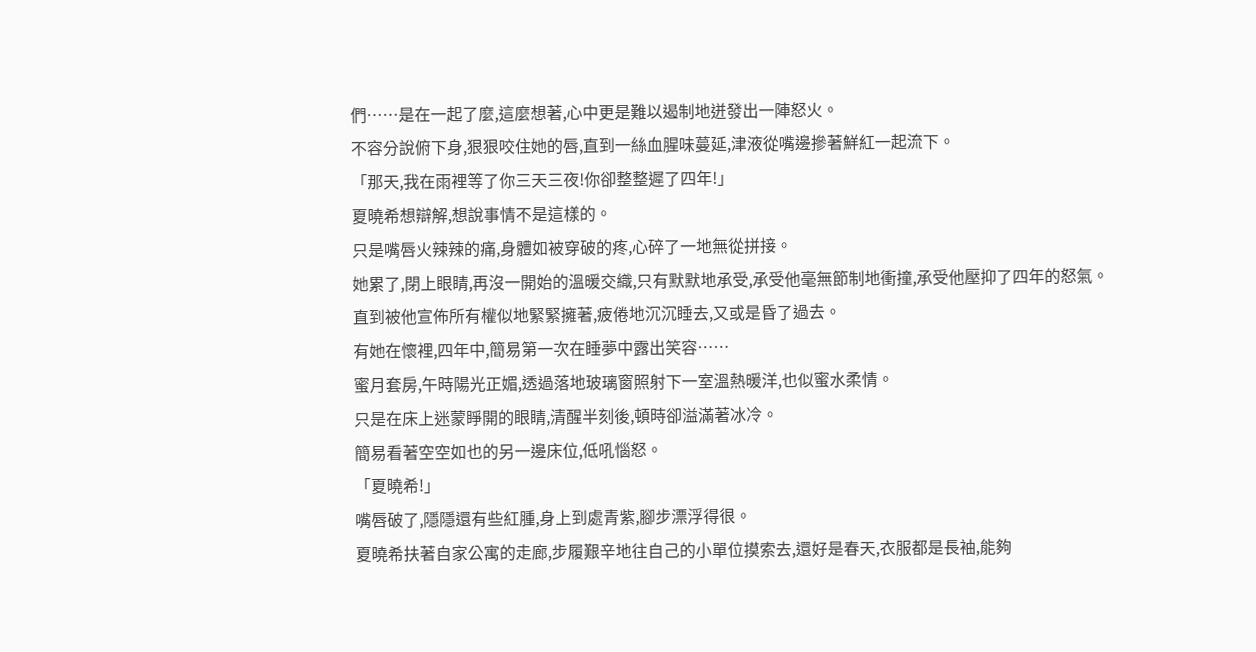們……是在一起了麼,這麼想著,心中更是難以遏制地迸發出一陣怒火。
不容分說俯下身,狠狠咬住她的唇,直到一絲血腥味蔓延,津液從嘴邊摻著鮮紅一起流下。
「那天,我在雨裡等了你三天三夜!你卻整整遲了四年!」
夏曉希想辯解,想說事情不是這樣的。
只是嘴唇火辣辣的痛,身體如被穿破的疼,心碎了一地無從拼接。
她累了,閉上眼睛,再沒一開始的溫暖交織,只有默默地承受,承受他毫無節制地衝撞,承受他壓抑了四年的怒氣。
直到被他宣佈所有權似地緊緊擁著,疲倦地沉沉睡去,又或是昏了過去。
有她在懷裡,四年中,簡易第一次在睡夢中露出笑容……
蜜月套房,午時陽光正媚,透過落地玻璃窗照射下一室溫熱暖洋,也似蜜水柔情。
只是在床上迷蒙睜開的眼睛,清醒半刻後,頓時卻溢滿著冰冷。
簡易看著空空如也的另一邊床位,低吼惱怒。
「夏曉希!」
嘴唇破了,隱隱還有些紅腫,身上到處青紫,腳步漂浮得很。
夏曉希扶著自家公寓的走廊,步履艱辛地往自己的小單位摸索去,還好是春天,衣服都是長袖,能夠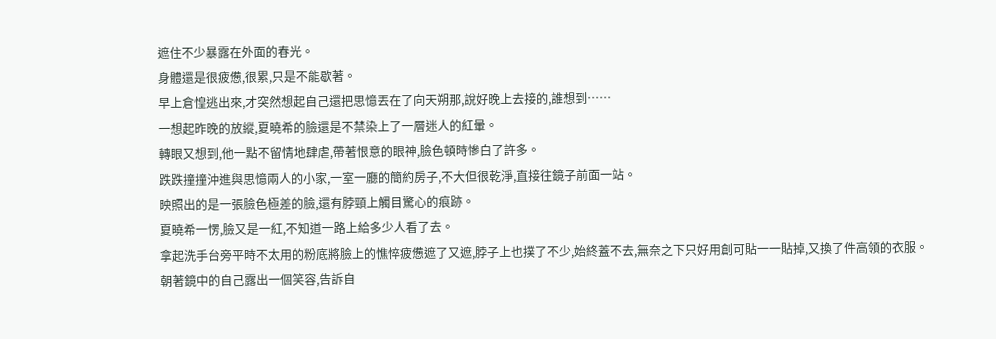遮住不少暴露在外面的春光。
身體還是很疲憊,很累,只是不能歇著。
早上倉惶逃出來,才突然想起自己還把思憶丟在了向天朔那,說好晚上去接的,誰想到……
一想起昨晚的放縱,夏曉希的臉還是不禁染上了一層迷人的紅暈。
轉眼又想到,他一點不留情地肆虐,帶著恨意的眼神,臉色頓時慘白了許多。
跌跌撞撞沖進與思憶兩人的小家,一室一廳的簡約房子,不大但很乾淨,直接往鏡子前面一站。
映照出的是一張臉色極差的臉,還有脖頸上觸目驚心的痕跡。
夏曉希一愣,臉又是一紅,不知道一路上給多少人看了去。
拿起洗手台旁平時不太用的粉底將臉上的憔悴疲憊遮了又遮,脖子上也撲了不少,始終蓋不去,無奈之下只好用創可貼一一貼掉,又換了件高領的衣服。
朝著鏡中的自己露出一個笑容,告訴自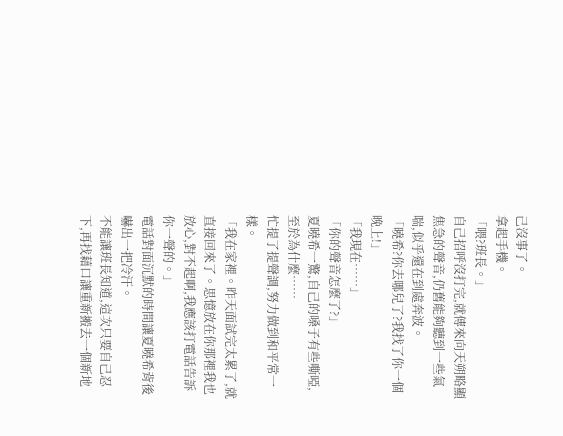己沒事了。
拿起手機。
「喂?班長。」
自己招呼沒打完,就傳來向天朔略顯焦急的聲音,仍舊能夠聽到一些氣喘,似乎還在到處奔波。
「曉希?你去哪兒了?我找了你一個晚上!」
「我現在……」
「你的聲音怎麼了?」
夏曉希一驚,自己的嗓子有些嘶啞,至於為什麼……
忙提了提聲調,努力做到和平常一樣。
「我在家裡。昨天面試完太累了,就直接回來了。思憶放在你那裡我也放心,對不起啊,我應該打電話告訴你一聲的。」
電話對面沉默的時間讓夏曉希背後嚇出一把冷汗。
不能讓班長知道,這次只要自己忍下,再找藉口讓重新搬去一個新地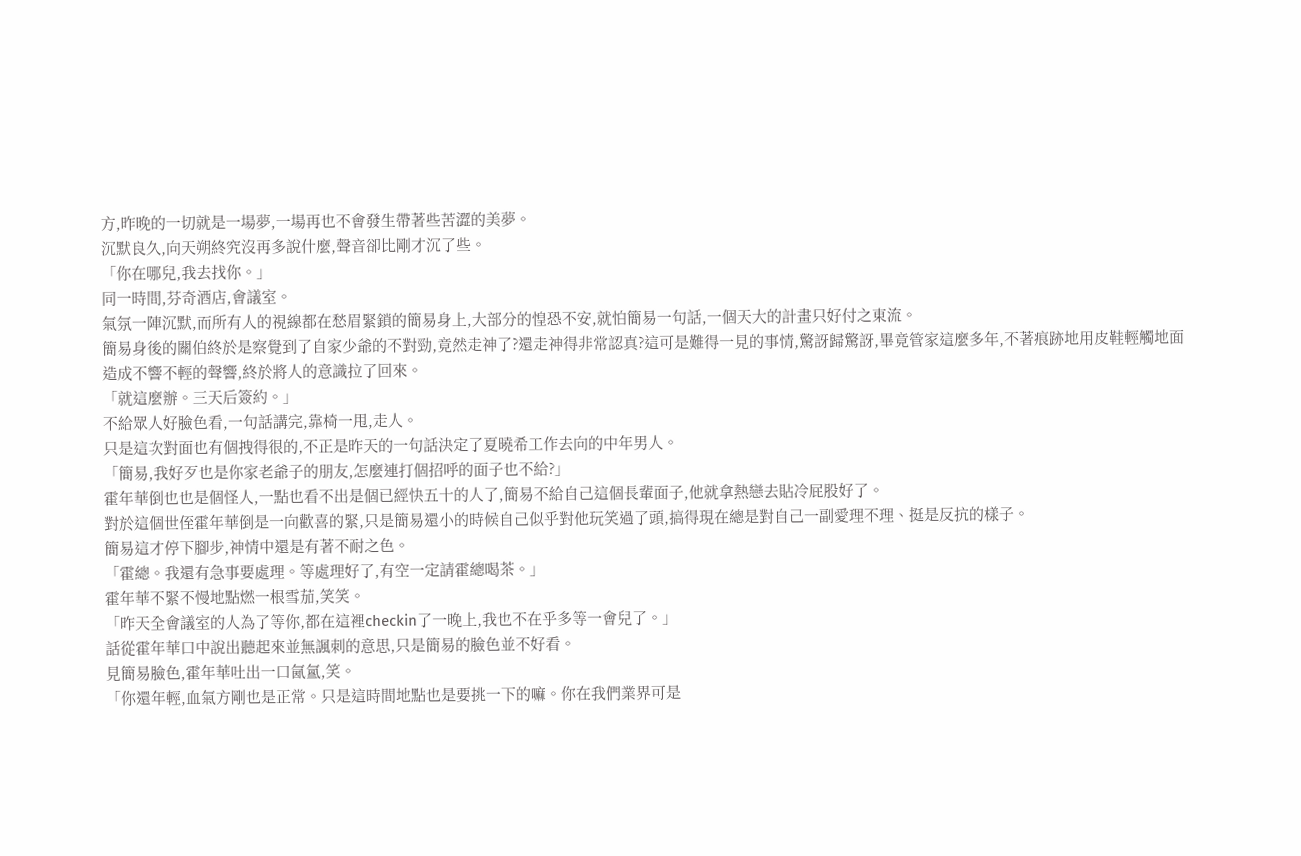方,昨晚的一切就是一場夢,一場再也不會發生帶著些苦澀的美夢。
沉默良久,向天朔終究沒再多說什麼,聲音卻比剛才沉了些。
「你在哪兒,我去找你。」
同一時間,芬奇酒店,會議室。
氣氛一陣沉默,而所有人的視線都在愁眉緊鎖的簡易身上,大部分的惶恐不安,就怕簡易一句話,一個天大的計畫只好付之東流。
簡易身後的關伯終於是察覺到了自家少爺的不對勁,竟然走神了?還走神得非常認真?這可是難得一見的事情,驚訝歸驚訝,畢竟管家這麼多年,不著痕跡地用皮鞋輕觸地面造成不響不輕的聲響,終於將人的意識拉了回來。
「就這麼辦。三天后簽約。」
不給眾人好臉色看,一句話講完,靠椅一甩,走人。
只是這次對面也有個拽得很的,不正是昨天的一句話決定了夏曉希工作去向的中年男人。
「簡易,我好歹也是你家老爺子的朋友,怎麼連打個招呼的面子也不給?」
霍年華倒也也是個怪人,一點也看不出是個已經快五十的人了,簡易不給自己這個長輩面子,他就拿熱戀去貼冷屁股好了。
對於這個世侄霍年華倒是一向歡喜的緊,只是簡易還小的時候自己似乎對他玩笑過了頭,搞得現在總是對自己一副愛理不理、挺是反抗的樣子。
簡易這才停下腳步,神情中還是有著不耐之色。
「霍總。我還有急事要處理。等處理好了,有空一定請霍總喝茶。」
霍年華不緊不慢地點燃一根雪茄,笑笑。
「昨天全會議室的人為了等你,都在這裡checkin了一晚上,我也不在乎多等一會兒了。」
話從霍年華口中說出聽起來並無諷刺的意思,只是簡易的臉色並不好看。
見簡易臉色,霍年華吐出一口氤氳,笑。
「你還年輕,血氣方剛也是正常。只是這時間地點也是要挑一下的嘛。你在我們業界可是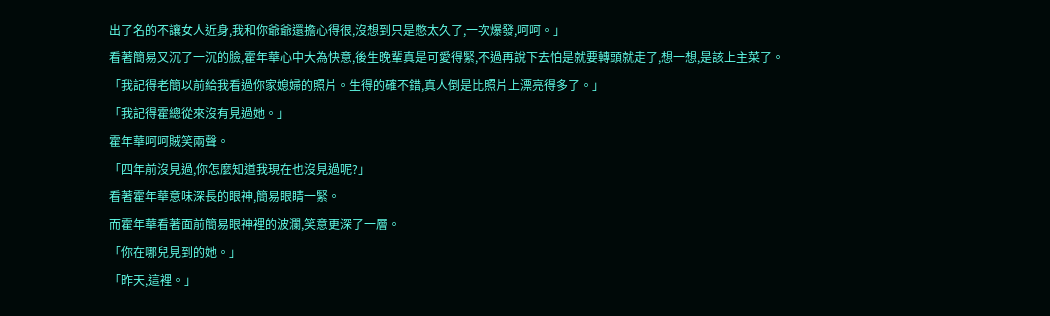出了名的不讓女人近身,我和你爺爺還擔心得很,沒想到只是憋太久了,一次爆發,呵呵。」
看著簡易又沉了一沉的臉,霍年華心中大為快意,後生晚輩真是可愛得緊,不過再說下去怕是就要轉頭就走了,想一想,是該上主菜了。
「我記得老簡以前給我看過你家媳婦的照片。生得的確不錯,真人倒是比照片上漂亮得多了。」
「我記得霍總從來沒有見過她。」
霍年華呵呵賊笑兩聲。
「四年前沒見過,你怎麼知道我現在也沒見過呢?」
看著霍年華意味深長的眼神,簡易眼睛一緊。
而霍年華看著面前簡易眼神裡的波瀾,笑意更深了一層。
「你在哪兒見到的她。」
「昨天,這裡。」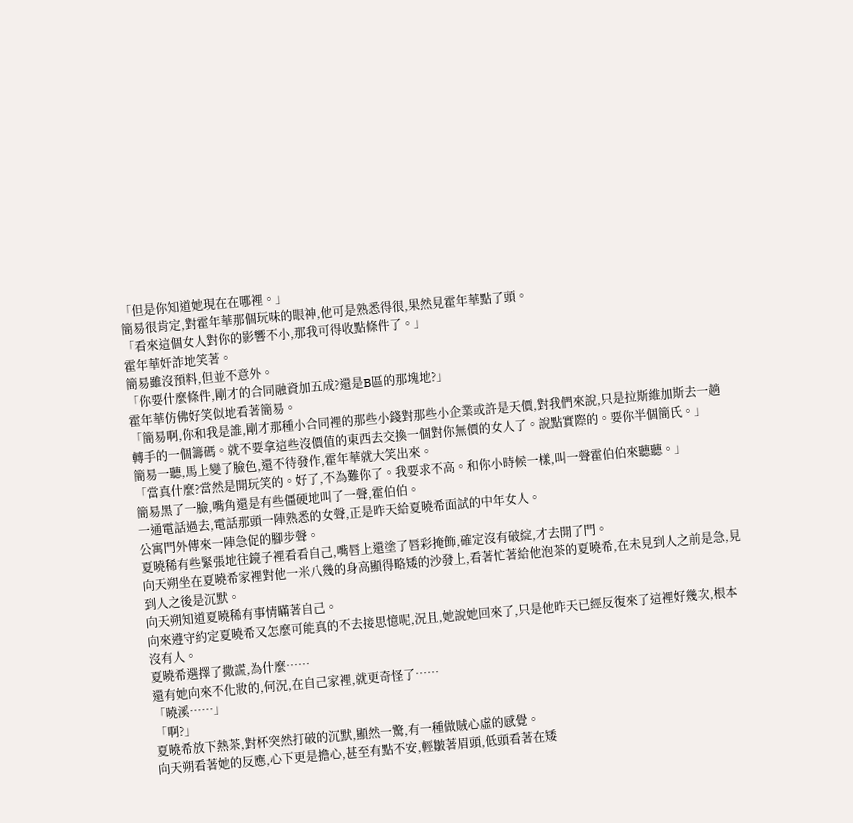「但是你知道她現在在哪裡。」
簡易很肯定,對霍年華那個玩味的眼神,他可是熟悉得很,果然見霍年華點了頭。
「看來這個女人對你的影響不小,那我可得收點條件了。」
霍年華奸詐地笑著。
簡易雖沒預料,但並不意外。
「你要什麼條件,剛才的合同融資加五成?還是B區的那塊地?」
霍年華仿佛好笑似地看著簡易。
「簡易啊,你和我是誰,剛才那種小合同裡的那些小錢對那些小企業或許是天價,對我們來說,只是拉斯維加斯去一趟轉手的一個籌碼。就不要拿這些沒價值的東西去交換一個對你無價的女人了。說點實際的。要你半個簡氏。」
簡易一聽,馬上變了臉色,還不待發作,霍年華就大笑出來。
「當真什麼?當然是開玩笑的。好了,不為難你了。我要求不高。和你小時候一樣,叫一聲霍伯伯來聽聽。」
簡易黑了一臉,嘴角還是有些僵硬地叫了一聲,霍伯伯。
一通電話過去,電話那頭一陣熟悉的女聲,正是昨天給夏曉希面試的中年女人。
公寓門外傳來一陣急促的腳步聲。
夏曉稀有些緊張地往鏡子裡看看自己,嘴唇上還塗了唇彩掩飾,確定沒有破綻,才去開了門。
向天朔坐在夏曉希家裡對他一米八幾的身高顯得略矮的沙發上,看著忙著給他泡茶的夏曉希,在未見到人之前是急,見到人之後是沉默。
向天朔知道夏曉稀有事情瞞著自己。
向來遵守約定夏曉希又怎麼可能真的不去接思憶呢,況且,她說她回來了,只是他昨天已經反復來了這裡好幾次,根本沒有人。
夏曉希選擇了撒謊,為什麼……
還有她向來不化妝的,何況,在自己家裡,就更奇怪了……
「曉溪……」
「啊?」
夏曉希放下熱茶,對杯突然打破的沉默,顯然一驚,有一種做賊心虛的感覺。
向天朔看著她的反應,心下更是擔心,甚至有點不安,輕皺著眉頭,低頭看著在矮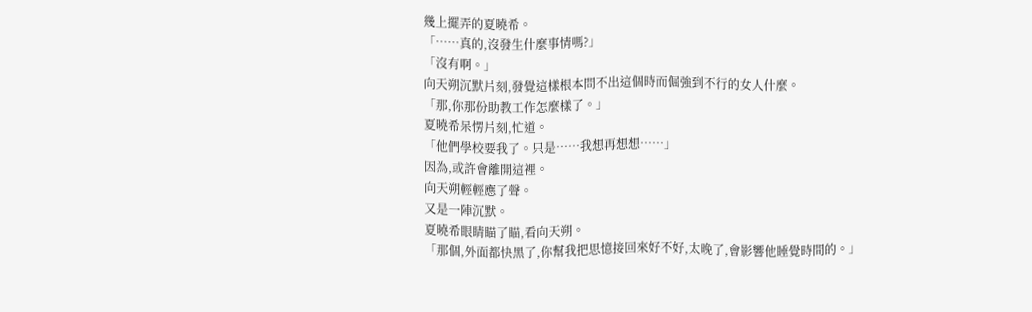幾上擺弄的夏曉希。
「……真的,沒發生什麼事情嗎?」
「沒有啊。」
向天朔沉默片刻,發覺這樣根本問不出這個時而倔強到不行的女人什麼。
「那,你那份助教工作怎麼樣了。」
夏曉希呆愣片刻,忙道。
「他們學校要我了。只是……我想再想想……」
因為,或許會離開這裡。
向天朔輕輕應了聲。
又是一陣沉默。
夏曉希眼睛瞄了瞄,看向天朔。
「那個,外面都快黑了,你幫我把思憶接回來好不好,太晚了,會影響他睡覺時間的。」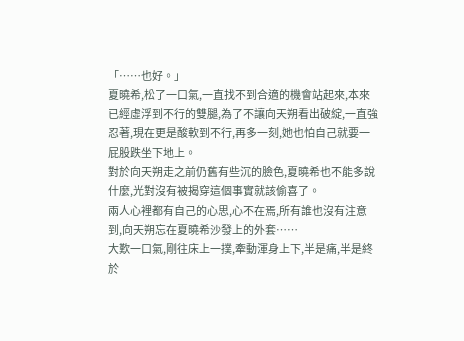「……也好。」
夏曉希,松了一口氣,一直找不到合適的機會站起來,本來已經虛浮到不行的雙腿,為了不讓向天朔看出破綻,一直強忍著,現在更是酸軟到不行,再多一刻,她也怕自己就要一屁股跌坐下地上。
對於向天朔走之前仍舊有些沉的臉色,夏曉希也不能多說什麼,光對沒有被揭穿這個事實就該偷喜了。
兩人心裡都有自己的心思,心不在焉,所有誰也沒有注意到,向天朔忘在夏曉希沙發上的外套……
大歎一口氣,剛往床上一撲,牽動渾身上下,半是痛,半是終於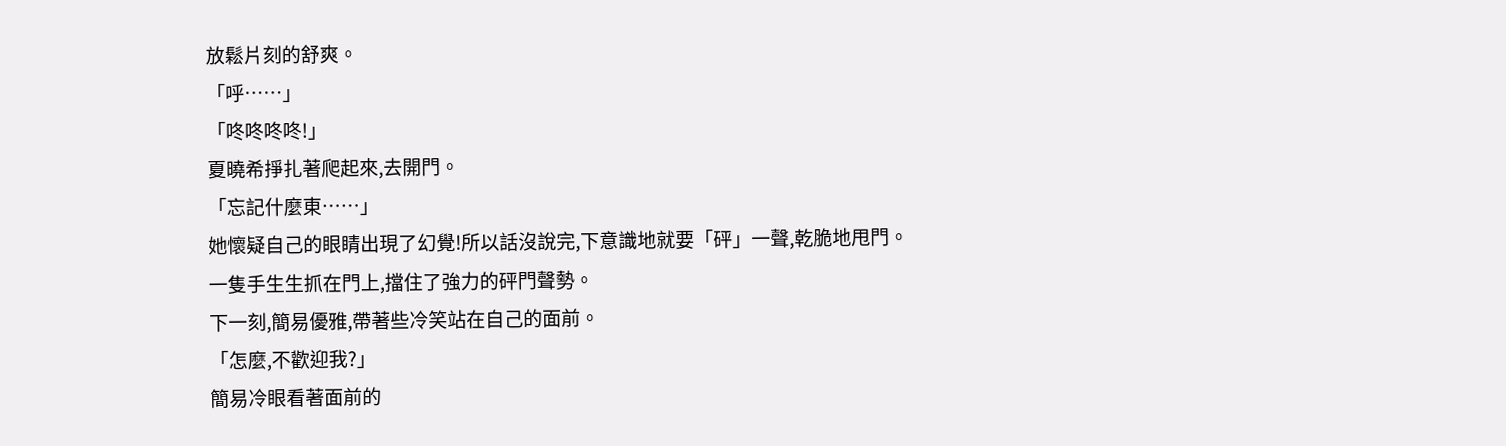放鬆片刻的舒爽。
「呼……」
「咚咚咚咚!」
夏曉希掙扎著爬起來,去開門。
「忘記什麼東……」
她懷疑自己的眼睛出現了幻覺!所以話沒說完,下意識地就要「砰」一聲,乾脆地甩門。
一隻手生生抓在門上,擋住了強力的砰門聲勢。
下一刻,簡易優雅,帶著些冷笑站在自己的面前。
「怎麼,不歡迎我?」
簡易冷眼看著面前的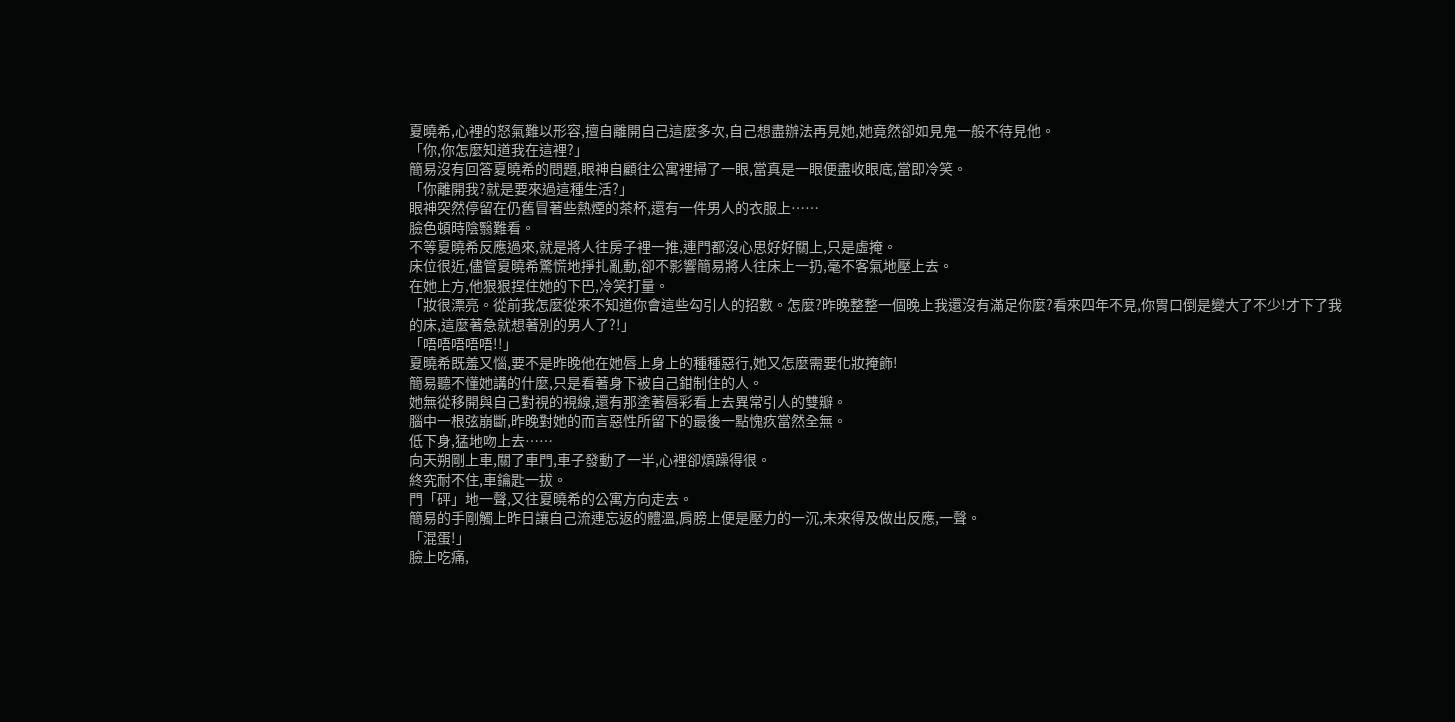夏曉希,心裡的怒氣難以形容,擅自離開自己這麼多次,自己想盡辦法再見她,她竟然卻如見鬼一般不待見他。
「你,你怎麼知道我在這裡?」
簡易沒有回答夏曉希的問題,眼神自顧往公寓裡掃了一眼,當真是一眼便盡收眼底,當即冷笑。
「你離開我?就是要來過這種生活?」
眼神突然停留在仍舊冒著些熱煙的茶杯,還有一件男人的衣服上……
臉色頓時陰翳難看。
不等夏曉希反應過來,就是將人往房子裡一推,連門都沒心思好好關上,只是虛掩。
床位很近,儘管夏曉希驚慌地掙扎亂動,卻不影響簡易將人往床上一扔,毫不客氣地壓上去。
在她上方,他狠狠捏住她的下巴,冷笑打量。
「妝很漂亮。從前我怎麼從來不知道你會這些勾引人的招數。怎麼?昨晚整整一個晚上我還沒有滿足你麼?看來四年不見,你胃口倒是變大了不少!才下了我的床,這麼著急就想著別的男人了?!」
「唔唔唔唔唔!!」
夏曉希既羞又惱,要不是昨晚他在她唇上身上的種種惡行,她又怎麼需要化妝掩飾!
簡易聽不懂她講的什麼,只是看著身下被自己鉗制住的人。
她無從移開與自己對視的視線,還有那塗著唇彩看上去異常引人的雙瓣。
腦中一根弦崩斷,昨晚對她的而言惡性所留下的最後一點愧疚當然全無。
低下身,猛地吻上去……
向天朔剛上車,關了車門,車子發動了一半,心裡卻煩躁得很。
終究耐不住,車鑰匙一拔。
門「砰」地一聲,又往夏曉希的公寓方向走去。
簡易的手剛觸上昨日讓自己流連忘返的體溫,肩膀上便是壓力的一沉,未來得及做出反應,一聲。
「混蛋!」
臉上吃痛,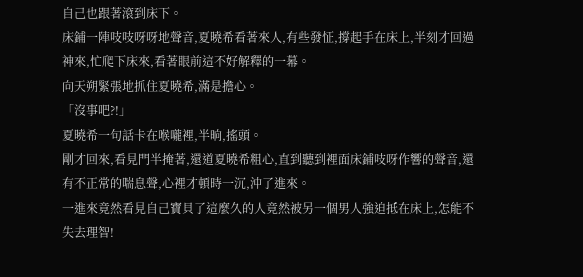自己也跟著滾到床下。
床鋪一陣吱吱呀呀地聲音,夏曉希看著來人,有些發怔,撐起手在床上,半刻才回過神來,忙爬下床來,看著眼前這不好解釋的一幕。
向天朔緊張地抓住夏曉希,滿是擔心。
「沒事吧?!」
夏曉希一句話卡在喉嚨裡,半晌,搖頭。
剛才回來,看見門半掩著,還道夏曉希粗心,直到聽到裡面床鋪吱呀作響的聲音,還有不正常的喘息聲,心裡才頓時一沉,沖了進來。
一進來竟然看見自己寶貝了這麼久的人竟然被另一個男人強迫抵在床上,怎能不失去理智!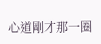心道剛才那一圈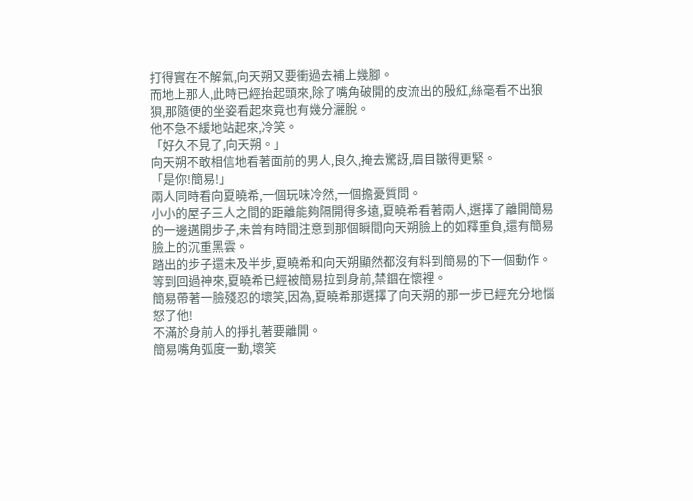打得實在不解氣,向天朔又要衝過去補上幾腳。
而地上那人,此時已經抬起頭來,除了嘴角破開的皮流出的殷紅,絲毫看不出狼狽,那隨便的坐姿看起來竟也有幾分灑脫。
他不急不緩地站起來,冷笑。
「好久不見了,向天朔。」
向天朔不敢相信地看著面前的男人,良久,掩去驚訝,眉目皺得更緊。
「是你!簡易!」
兩人同時看向夏曉希,一個玩味冷然,一個擔憂質問。
小小的屋子三人之間的距離能夠隔開得多遠,夏曉希看著兩人,選擇了離開簡易的一邊邁開步子,未曾有時間注意到那個瞬間向天朔臉上的如釋重負,還有簡易臉上的沉重黑雲。
踏出的步子還未及半步,夏曉希和向天朔顯然都沒有料到簡易的下一個動作。
等到回過神來,夏曉希已經被簡易拉到身前,禁錮在懷裡。
簡易帶著一臉殘忍的壞笑,因為,夏曉希那選擇了向天朔的那一步已經充分地惱怒了他!
不滿於身前人的掙扎著要離開。
簡易嘴角弧度一動,壞笑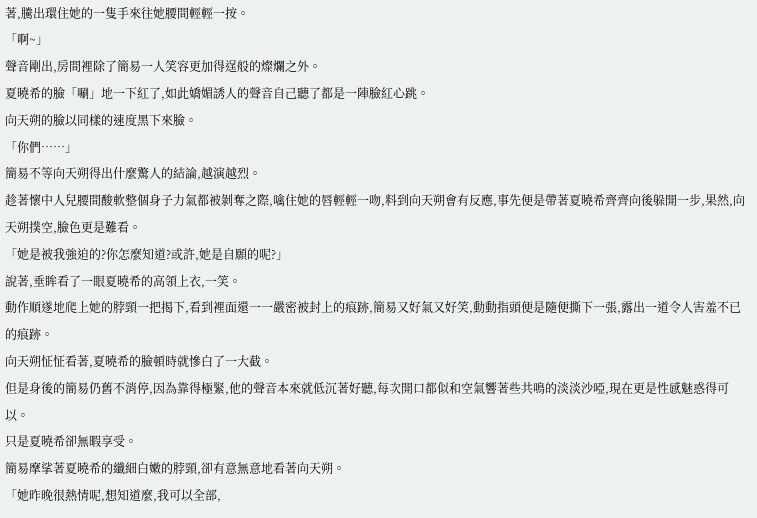著,騰出環住她的一隻手來往她腰間輕輕一按。
「啊~」
聲音剛出,房間裡除了簡易一人笑容更加得逞般的燦爛之外。
夏曉希的臉「唰」地一下紅了,如此嬌媚誘人的聲音自己聽了都是一陣臉紅心跳。
向天朔的臉以同樣的速度黑下來臉。
「你們……」
簡易不等向天朔得出什麼驚人的結論,越演越烈。
趁著懷中人兒腰間酸軟整個身子力氣都被剝奪之際,噙住她的唇輕輕一吻,料到向天朔會有反應,事先便是帶著夏曉希齊齊向後躲開一步,果然,向天朔撲空,臉色更是難看。
「她是被我強迫的?你怎麼知道?或許,她是自願的呢?」
說著,垂眸看了一眼夏曉希的高領上衣,一笑。
動作順遂地爬上她的脖頸一把揭下,看到裡面還一一嚴密被封上的痕跡,簡易又好氣又好笑,動動指頭便是隨便撕下一張,露出一道令人害羞不已的痕跡。
向天朔怔怔看著,夏曉希的臉頓時就慘白了一大截。
但是身後的簡易仍舊不消停,因為靠得極緊,他的聲音本來就低沉著好聽,每次開口都似和空氣響著些共鳴的淡淡沙啞,現在更是性感魅惑得可以。
只是夏曉希卻無暇享受。
簡易摩挲著夏曉希的纖細白嫩的脖頸,卻有意無意地看著向天朔。
「她昨晚很熱情呢,想知道麼,我可以全部,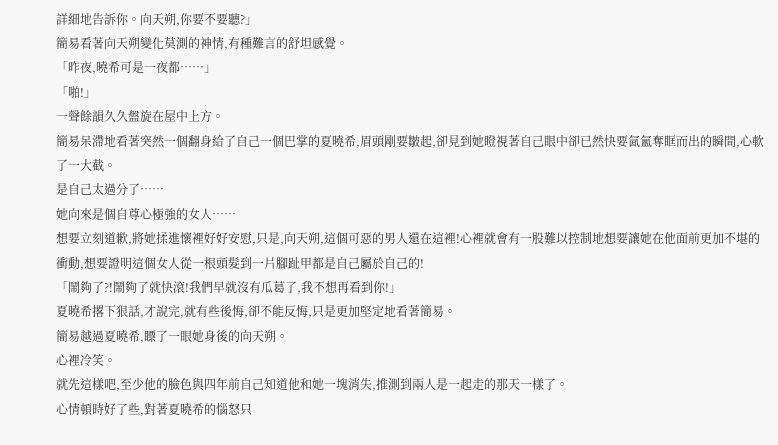詳細地告訴你。向天朔,你要不要聽?」
簡易看著向天朔變化莫測的神情,有種難言的舒坦感覺。
「昨夜,曉希可是一夜都……」
「啪!」
一聲餘韻久久盤旋在屋中上方。
簡易呆滯地看著突然一個翻身給了自己一個巴掌的夏曉希,眉頭剛要皺起,卻見到她瞪視著自己眼中卻已然快要氤氳奪眶而出的瞬間,心軟了一大截。
是自己太過分了……
她向來是個自尊心極強的女人……
想要立刻道歉,將她揉進懷裡好好安慰,只是,向天朔,這個可惡的男人還在這裡!心裡就會有一股難以控制地想要讓她在他面前更加不堪的衝動,想要證明這個女人從一根頭髮到一片腳趾甲都是自己屬於自己的!
「鬧夠了?!鬧夠了就快滾!我們早就沒有瓜葛了,我不想再看到你!」
夏曉希撂下狠話,才說完,就有些後悔,卻不能反悔,只是更加堅定地看著簡易。
簡易越過夏曉希,瞟了一眼她身後的向天朔。
心裡冷笑。
就先這樣吧,至少他的臉色與四年前自己知道他和她一塊消失,推測到兩人是一起走的那天一樣了。
心情頓時好了些,對著夏曉希的惱怒只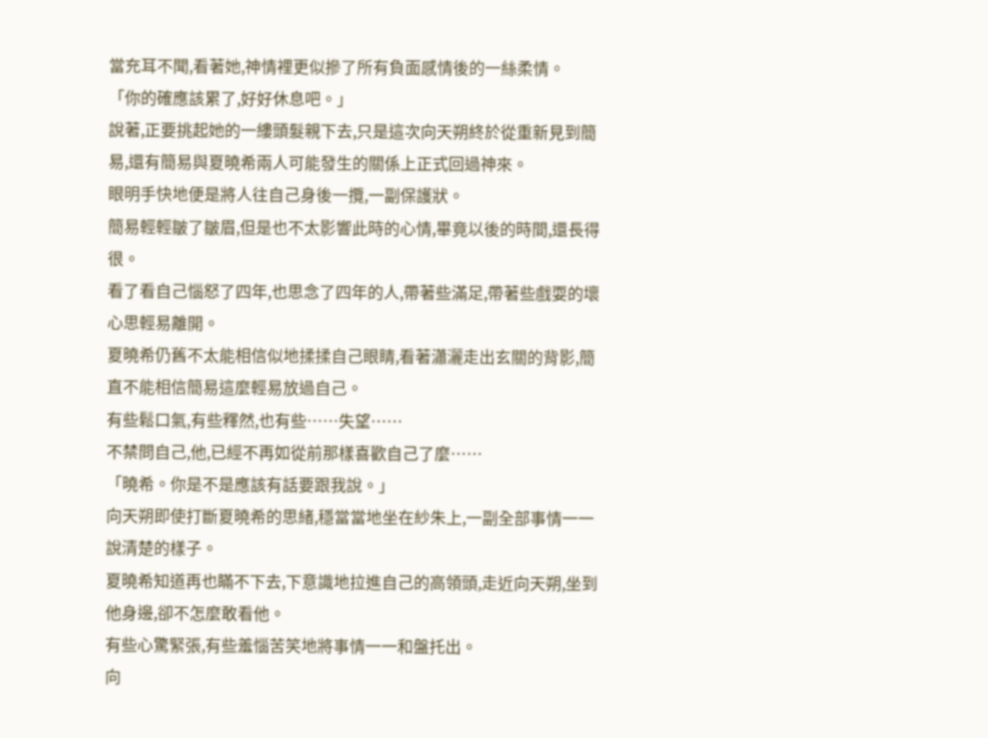當充耳不聞,看著她,神情裡更似摻了所有負面感情後的一絲柔情。
「你的確應該累了,好好休息吧。」
說著,正要挑起她的一縷頭髮親下去,只是這次向天朔終於從重新見到簡易,還有簡易與夏曉希兩人可能發生的關係上正式回過神來。
眼明手快地便是將人往自己身後一攬,一副保護狀。
簡易輕輕皺了皺眉,但是也不太影響此時的心情,畢竟以後的時間,還長得很。
看了看自己惱怒了四年,也思念了四年的人,帶著些滿足,帶著些戲耍的壞心思輕易離開。
夏曉希仍舊不太能相信似地揉揉自己眼睛,看著瀟灑走出玄關的背影,簡直不能相信簡易這麼輕易放過自己。
有些鬆口氣,有些釋然,也有些……失望……
不禁問自己,他,已經不再如從前那樣喜歡自己了麼……
「曉希。你是不是應該有話要跟我說。」
向天朔即使打斷夏曉希的思緒,穩當當地坐在紗朱上,一副全部事情一一說清楚的樣子。
夏曉希知道再也瞞不下去,下意識地拉進自己的高領頭,走近向天朔,坐到他身邊,卻不怎麼敢看他。
有些心驚緊張,有些羞惱苦笑地將事情一一和盤托出。
向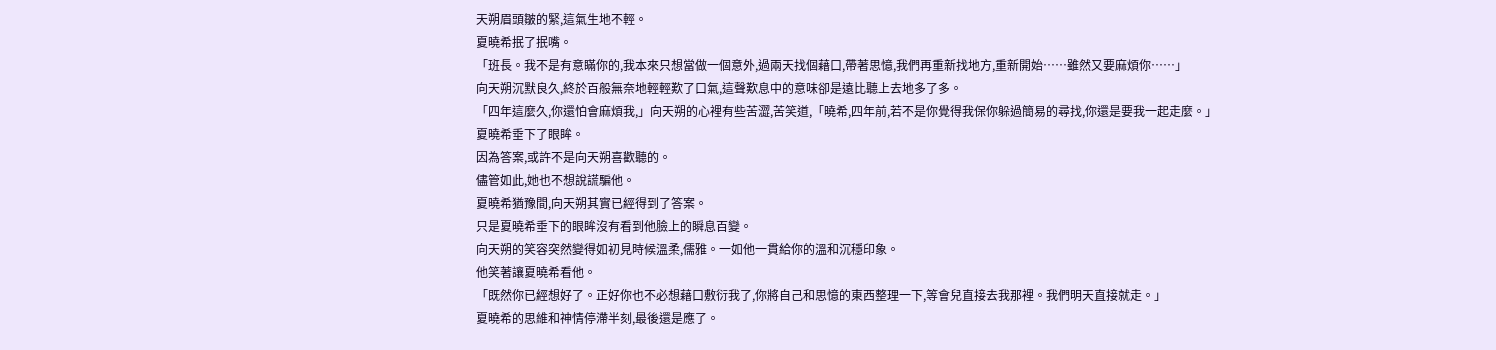天朔眉頭皺的緊,這氣生地不輕。
夏曉希抿了抿嘴。
「班長。我不是有意瞞你的,我本來只想當做一個意外,過兩天找個藉口,帶著思憶,我們再重新找地方,重新開始……雖然又要麻煩你……」
向天朔沉默良久,終於百般無奈地輕輕歎了口氣,這聲歎息中的意味卻是遠比聽上去地多了多。
「四年這麼久,你還怕會麻煩我,」向天朔的心裡有些苦澀,苦笑道,「曉希,四年前,若不是你覺得我保你躲過簡易的尋找,你還是要我一起走麼。」
夏曉希垂下了眼眸。
因為答案,或許不是向天朔喜歡聽的。
儘管如此,她也不想說謊騙他。
夏曉希猶豫間,向天朔其實已經得到了答案。
只是夏曉希垂下的眼眸沒有看到他臉上的瞬息百變。
向天朔的笑容突然變得如初見時候溫柔,儒雅。一如他一貫給你的溫和沉穩印象。
他笑著讓夏曉希看他。
「既然你已經想好了。正好你也不必想藉口敷衍我了,你將自己和思憶的東西整理一下,等會兒直接去我那裡。我們明天直接就走。」
夏曉希的思維和神情停滯半刻,最後還是應了。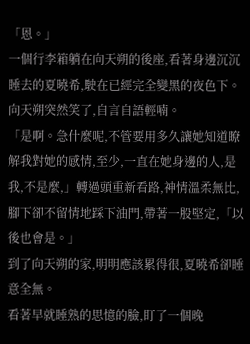「恩。」
一個行李箱躺在向天朔的後座,看著身邊沉沉睡去的夏曉希,駛在已經完全變黑的夜色下。
向天朔突然笑了,自言自語輕喃。
「是啊。急什麼呢,不管要用多久讓她知道瞭解我對她的感情,至少,一直在她身邊的人,是我,不是麼,」轉過頭重新看路,神情溫柔無比,腳下卻不留情地踩下油門,帶著一股堅定,「以後也會是。」
到了向天朔的家,明明應該累得很,夏曉希卻睡意全無。
看著早就睡熟的思憶的臉,盯了一個晚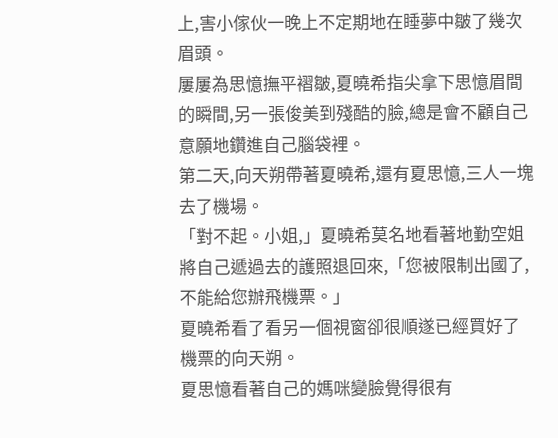上,害小傢伙一晚上不定期地在睡夢中皺了幾次眉頭。
屢屢為思憶撫平褶皺,夏曉希指尖拿下思憶眉間的瞬間,另一張俊美到殘酷的臉,總是會不顧自己意願地鑽進自己腦袋裡。
第二天,向天朔帶著夏曉希,還有夏思憶,三人一塊去了機場。
「對不起。小姐,」夏曉希莫名地看著地勤空姐將自己遞過去的護照退回來,「您被限制出國了,不能給您辦飛機票。」
夏曉希看了看另一個視窗卻很順遂已經買好了機票的向天朔。
夏思憶看著自己的媽咪變臉覺得很有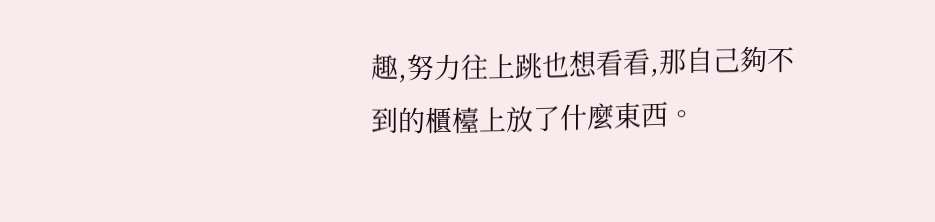趣,努力往上跳也想看看,那自己夠不到的櫃檯上放了什麼東西。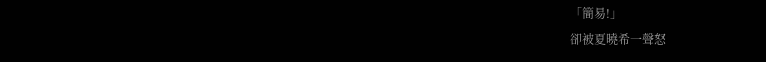「簡易!」
卻被夏曉希一聲怒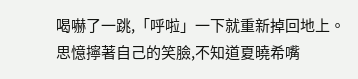喝嚇了一跳,「呼啦」一下就重新掉回地上。
思憶擰著自己的笑臉,不知道夏曉希嘴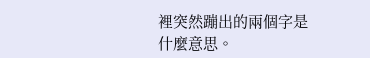裡突然蹦出的兩個字是什麼意思。